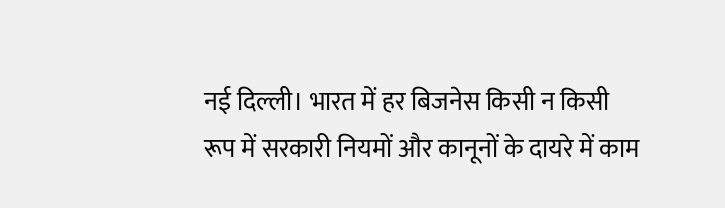नई दिल्ली। भारत में हर बिजनेस किसी न किसी रूप में सरकारी नियमों और कानूनों के दायरे में काम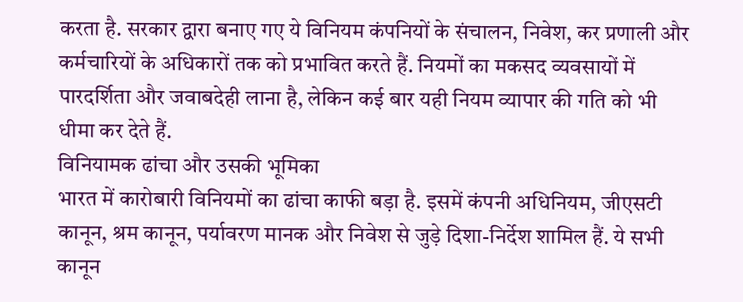करता है. सरकार द्वारा बनाए गए ये विनियम कंपनियों के संचालन, निवेश, कर प्रणाली और कर्मचारियों के अधिकारों तक को प्रभावित करते हैं. नियमों का मकसद व्यवसायों में पारदर्शिता और जवाबदेही लाना है, लेकिन कई बार यही नियम व्यापार की गति को भी धीमा कर देते हैं.
विनियामक ढांचा और उसकी भूमिका
भारत में कारोबारी विनियमों का ढांचा काफी बड़ा है. इसमें कंपनी अधिनियम, जीएसटी कानून, श्रम कानून, पर्यावरण मानक और निवेश से जुड़े दिशा-निर्देश शामिल हैं. ये सभी कानून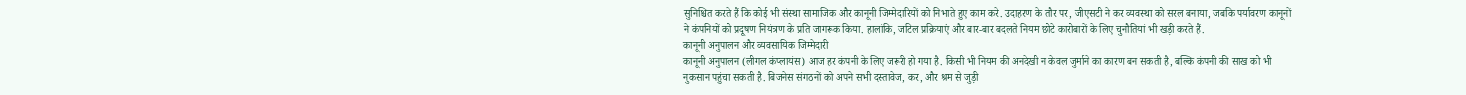सुनिश्चित करते हैं कि कोई भी संस्था सामाजिक और कानूनी जिम्मेदारियों को निभाते हुए काम करे. उदाहरण के तौर पर, जीएसटी ने कर व्यवस्था को सरल बनाया, जबकि पर्यावरण कानूनों ने कंपनियों को प्रदूषण नियंत्रण के प्रति जागरूक किया. हालांकि, जटिल प्रक्रियाएं और बार-बार बदलते नियम छोटे कारोबारों के लिए चुनौतियां भी खड़ी करते हैं.
कानूनी अनुपालन और व्यवसायिक जिम्मेदारी
कानूनी अनुपालन (लीगल कंप्लायंस) आज हर कंपनी के लिए जरूरी हो गया है. किसी भी नियम की अनदेखी न केवल जुर्माने का कारण बन सकती है, बल्कि कंपनी की साख को भी नुकसान पहुंचा सकती है. बिजनेस संगठनों को अपने सभी दस्तावेज, कर, और श्रम से जुड़ी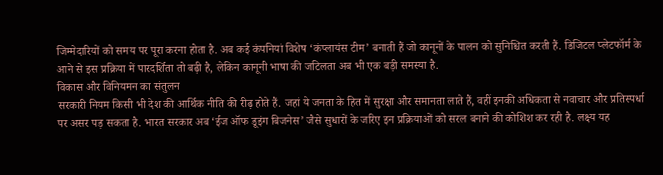जिम्मेदारियों को समय पर पूरा करना होता है. अब कई कंपनियां विशेष ‘कंप्लायंस टीम’ बनाती हैं जो कानूनों के पालन को सुनिश्चित करती हैं. डिजिटल प्लेटफॉर्म के आने से इस प्रक्रिया में पारदर्शिता तो बढ़ी है, लेकिन कानूनी भाषा की जटिलता अब भी एक बड़ी समस्या है.
विकास और विनियमन का संतुलन
सरकारी नियम किसी भी देश की आर्थिक नीति की रीढ़ होते हैं. जहां ये जनता के हित में सुरक्षा और समानता लाते हैं, वहीं इनकी अधिकता से नवाचार और प्रतिस्पर्धा पर असर पड़ सकता है. भारत सरकार अब ‘ईज ऑफ डूइंग बिजनेस’ जैसे सुधारों के जरिए इन प्रक्रियाओं को सरल बनाने की कोशिश कर रही है. लक्ष्य यह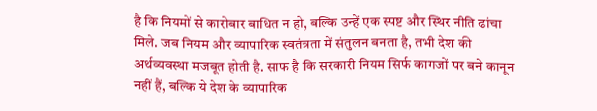है कि नियमों से कारोबार बाधित न हो, बल्कि उन्हें एक स्पष्ट और स्थिर नीति ढांचा मिले. जब नियम और व्यापारिक स्वतंत्रता में संतुलन बनता है, तभी देश की अर्थव्यवस्था मजबूत होती है. साफ है कि सरकारी नियम सिर्फ कागजों पर बने कानून नहीं हैं, बल्कि ये देश के व्यापारिक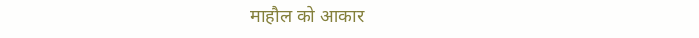माहौल को आकार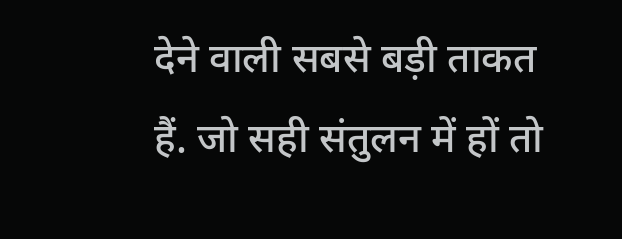देने वाली सबसे बड़ी ताकत हैं. जो सही संतुलन में हों तो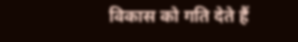विकास को गति देते हैं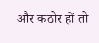और कठोर हों तो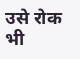उसे रोक भी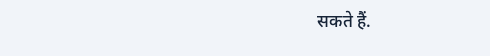सकते हैं.